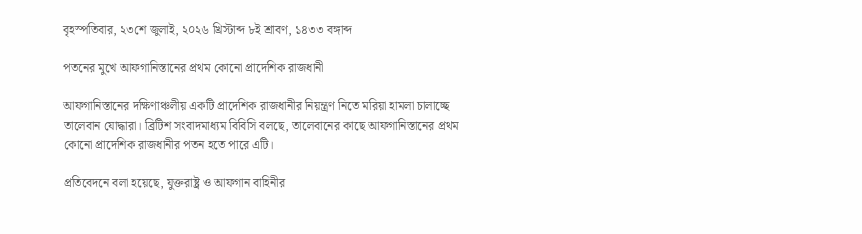বৃহস্পতিবার, ২৩শে জুলাই, ২০২৬ খ্রিস্টাব্দ ৮ই শ্রাবণ, ১৪৩৩ বঙ্গাব্দ

পতনের মুখে আফগানিস্তানের প্রথম কোনো প্রাদেশিক রাজধানী

আফগানিস্তানের দক্ষিণাঞ্চলীয় একটি প্রাদেশিক রাজধানীর নিয়ন্ত্রণ নিতে মরিয়া হামলা চালাচ্ছে তালেবান যোদ্ধারা। ব্রিটিশ সংবাদমাধ্যম বিবিসি বলছে, তালেবানের কাছে আফগানিস্তানের প্রথম কোনো প্রাদেশিক রাজধানীর পতন হতে পারে এটি।

প্রতিবেদনে বলা হয়েছে, যুক্তরাষ্ট্র ও আফগান বাহিনীর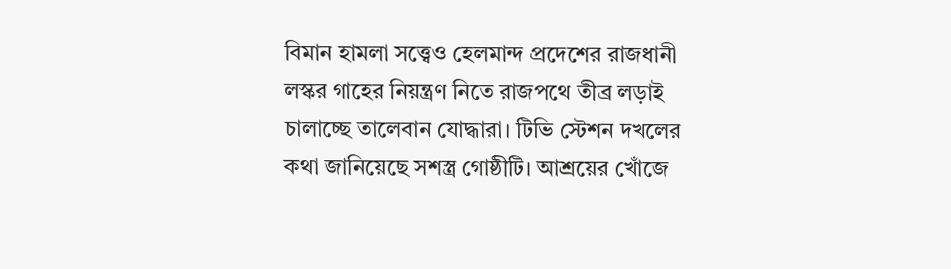বিমান হামলা সত্ত্বেও হেলমান্দ প্রদেশের রাজধানী লস্কর গাহের নিয়ন্ত্রণ নিতে রাজপথে তীব্র লড়াই চালাচ্ছে তালেবান যোদ্ধারা। টিভি স্টেশন দখলের কথা জানিয়েছে সশস্ত্র গোষ্ঠীটি। আশ্রয়ের খোঁজে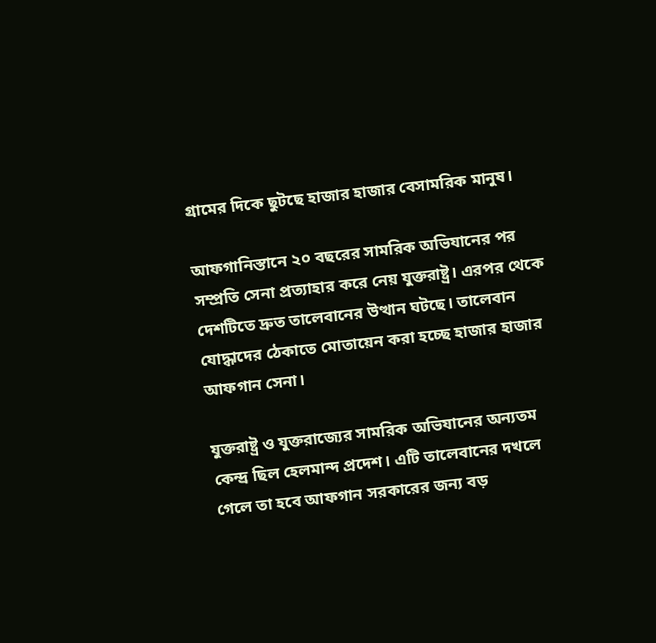গ্রামের দিকে ছুটছে হাজার হাজার বেসামরিক মানুষ।

আফগানিস্তানে ২০ বছরের সামরিক অভিযানের পর সম্প্রতি সেনা প্রত্যাহার করে নেয় যুক্তরাষ্ট্র। এরপর থেকে দেশটিতে দ্রুত তালেবানের উত্থান ঘটছে। তালেবান যোদ্ধাদের ঠেকাতে মোতায়েন করা হচ্ছে হাজার হাজার আফগান সেনা।

যুক্তরাষ্ট্র ও যুক্তরাজ্যের সামরিক অভিযানের অন্যতম কেন্দ্র ছিল হেলমান্দ প্রদেশ। এটি তালেবানের দখলে গেলে তা হবে আফগান সরকারের জন্য বড়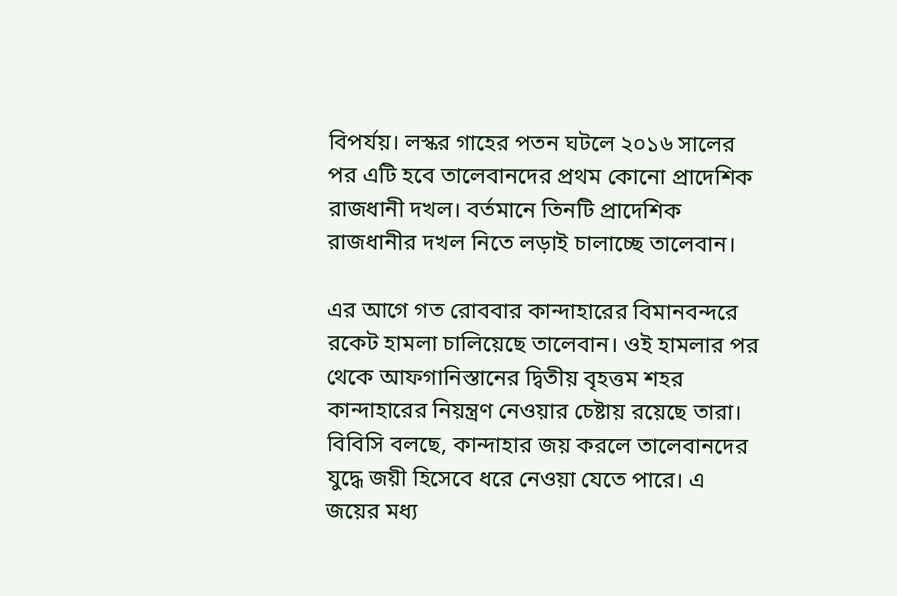বিপর্যয়। লস্কর গাহের পতন ঘটলে ২০১৬ সালের পর এটি হবে তালেবানদের প্রথম কোনো প্রাদেশিক রাজধানী দখল। বর্তমানে তিনটি প্রাদেশিক রাজধানীর দখল নিতে লড়াই চালাচ্ছে তালেবান।

এর আগে গত রোববার কান্দাহারের বিমানবন্দরে রকেট হামলা চালিয়েছে তালেবান। ওই হামলার পর থেকে আফগানিস্তানের দ্বিতীয় বৃহত্তম শহর কান্দাহারের নিয়ন্ত্রণ নেওয়ার চেষ্টায় রয়েছে তারা। বিবিসি বলছে, কান্দাহার জয় করলে তালেবানদের যুদ্ধে জয়ী হিসেবে ধরে নেওয়া যেতে পারে। এ জয়ের মধ্য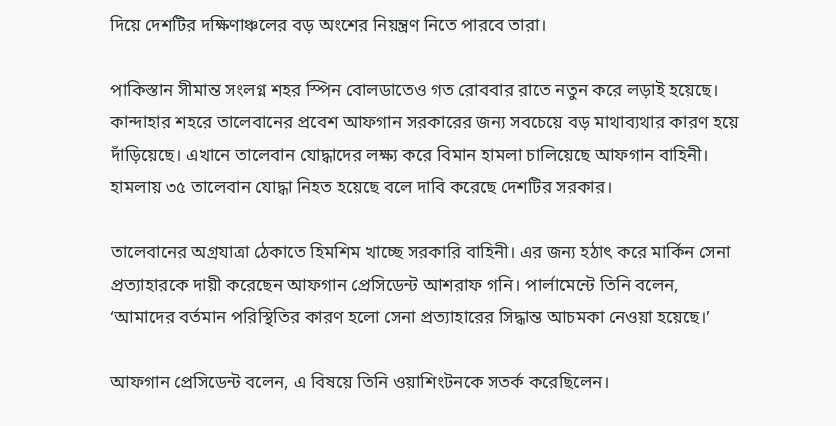দিয়ে দেশটির দক্ষিণাঞ্চলের বড় অংশের নিয়ন্ত্রণ নিতে পারবে তারা।

পাকিস্তান সীমান্ত সংলগ্ন শহর স্পিন বোলডাতেও গত রোববার রাতে নতুন করে লড়াই হয়েছে। কান্দাহার শহরে তালেবানের প্রবেশ আফগান সরকারের জন্য সবচেয়ে বড় মাথাব্যথার কারণ হয়ে দাঁড়িয়েছে। এখানে তালেবান যোদ্ধাদের লক্ষ্য করে বিমান হামলা চালিয়েছে আফগান বাহিনী। হামলায় ৩৫ তালেবান যোদ্ধা নিহত হয়েছে বলে দাবি করেছে দেশটির সরকার।

তালেবানের অগ্রযাত্রা ঠেকাতে হিমশিম খাচ্ছে সরকারি বাহিনী। এর জন্য হঠাৎ করে মার্কিন সেনা প্রত্যাহারকে দায়ী করেছেন আফগান প্রেসিডেন্ট আশরাফ গনি। পার্লামেন্টে তিনি বলেন, ‘আমাদের বর্তমান পরিস্থিতির কারণ হলো সেনা প্রত্যাহারের সিদ্ধান্ত আচমকা নেওয়া হয়েছে।’

আফগান প্রেসিডেন্ট বলেন, এ বিষয়ে তিনি ওয়াশিংটনকে সতর্ক করেছিলেন।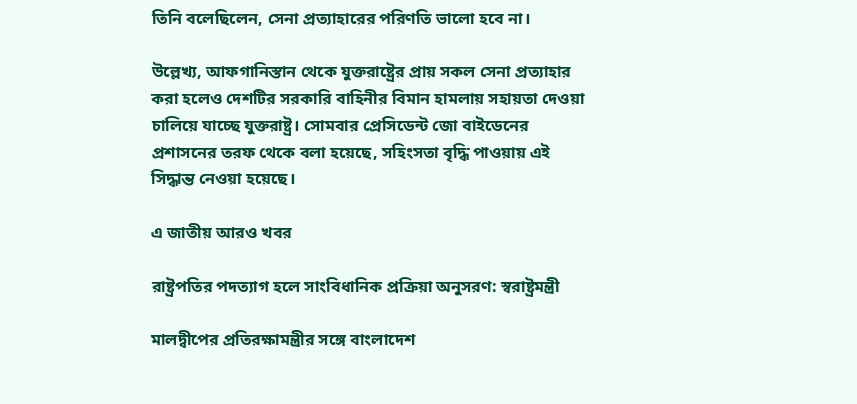তিনি বলেছিলেন, সেনা প্রত্যাহারের পরিণতি ভালো হবে না।

উল্লেখ্য, আফগানিস্তান থেকে যুক্তরাষ্ট্রের প্রায় সকল সেনা প্রত্যাহার করা হলেও দেশটির সরকারি বাহিনীর বিমান হামলায় সহায়তা দেওয়া চালিয়ে যাচ্ছে যুক্তরাষ্ট্র। সোমবার প্রেসিডেন্ট জো বাইডেনের প্রশাসনের তরফ থেকে বলা হয়েছে, সহিংসতা বৃদ্ধি পাওয়ায় এই সিদ্ধান্ত নেওয়া হয়েছে।

এ জাতীয় আরও খবর

রাষ্ট্রপতির পদত্যাগ হলে সাংবিধানিক প্রক্রিয়া অনুসরণ: স্বরাষ্ট্রমন্ত্রী

মালদ্বীপের প্রতিরক্ষামন্ত্রীর সঙ্গে বাংলাদেশ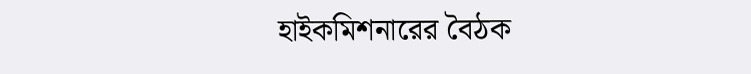হাইকমিশনারের বৈঠক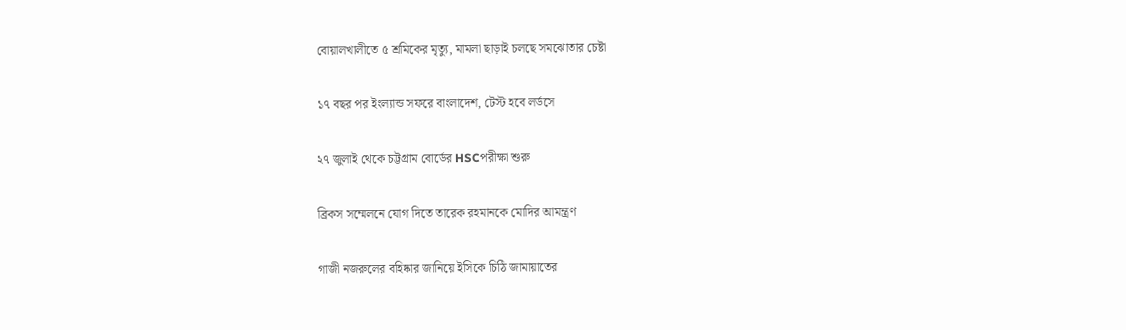বোয়ালখালীতে ৫ শ্রমিকের মৃত্যু, মামলা ছাড়াই চলছে সমঝোতার চেষ্টা

১৭ বছর পর ইংল্যান্ড সফরে বাংলাদেশ, টেস্ট হবে লর্ডসে

২৭ জুলাই থেকে চট্টগ্রাম বোর্ডের HSCপরীক্ষা শুরু

ব্রিকস সম্মেলনে যোগ দিতে তারেক রহমানকে মোদির আমন্ত্রণ

গাজী নজরুলের বহিষ্কার জানিয়ে ইসিকে চিঠি জামায়াতের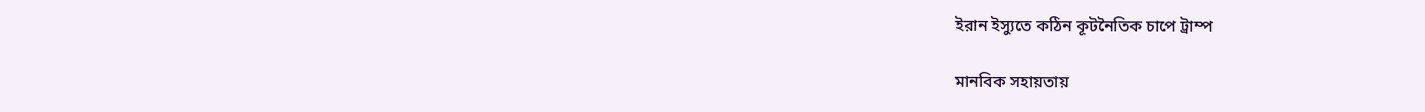ইরান ইস্যুতে কঠিন কূটনৈতিক চাপে ট্রাম্প

মানবিক সহায়তায়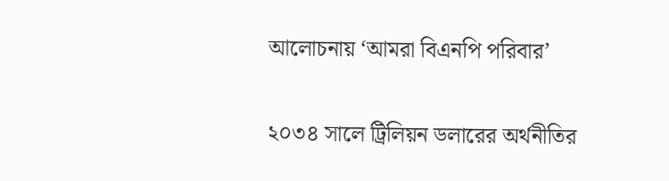আলোচনায় ‘আমরা বিএনপি পরিবার’

২০৩৪ সালে ট্রিলিয়ন ডলারের অর্থনীতির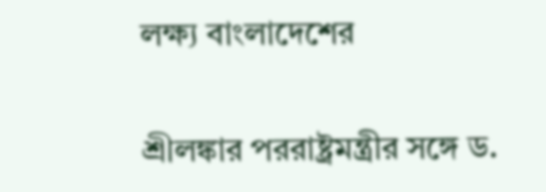লক্ষ্য বাংলাদেশের

শ্রীলঙ্কার পররাষ্ট্রমন্ত্রীর সঙ্গে ড.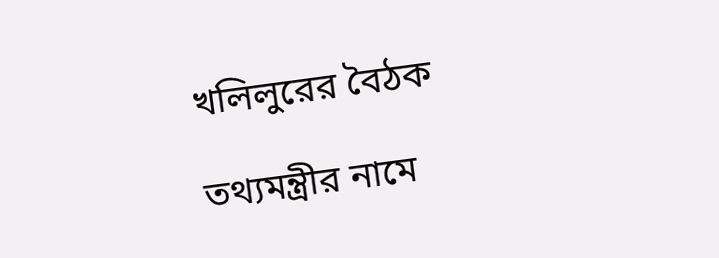খলিলুরের বৈঠক

তথ্যমন্ত্রীর নামে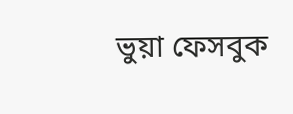ভুয়া ফেসবুক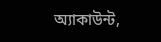অ্যাকাউন্ট,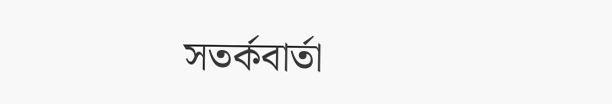সতর্কবার্তা